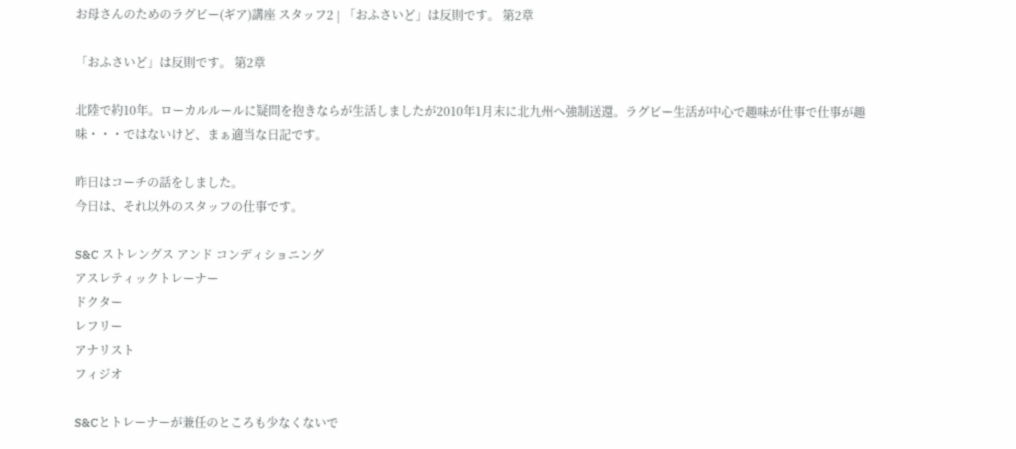お母さんのためのラグビー(ギア)講座 スタッフ2 | 「おふさいど」は反則です。 第2章

「おふさいど」は反則です。 第2章

北陸で約10年。ローカルルールに疑問を抱きならが生活しましたが2010年1月末に北九州へ強制送還。ラグビー生活が中心で趣味が仕事で仕事が趣味・・・ではないけど、まぁ適当な日記です。

昨日はコーチの話をしました。
今日は、それ以外のスタッフの仕事です。

S&C ストレングス アンド コンディショニング
アスレティックトレーナー
ドクター
レフリー
アナリスト
フィジオ

S&Cとトレーナーが兼任のところも少なくないで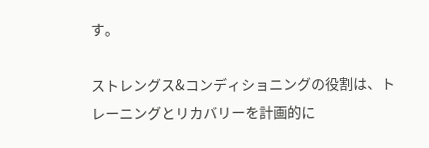す。

ストレングス&コンディショニングの役割は、トレーニングとリカバリーを計画的に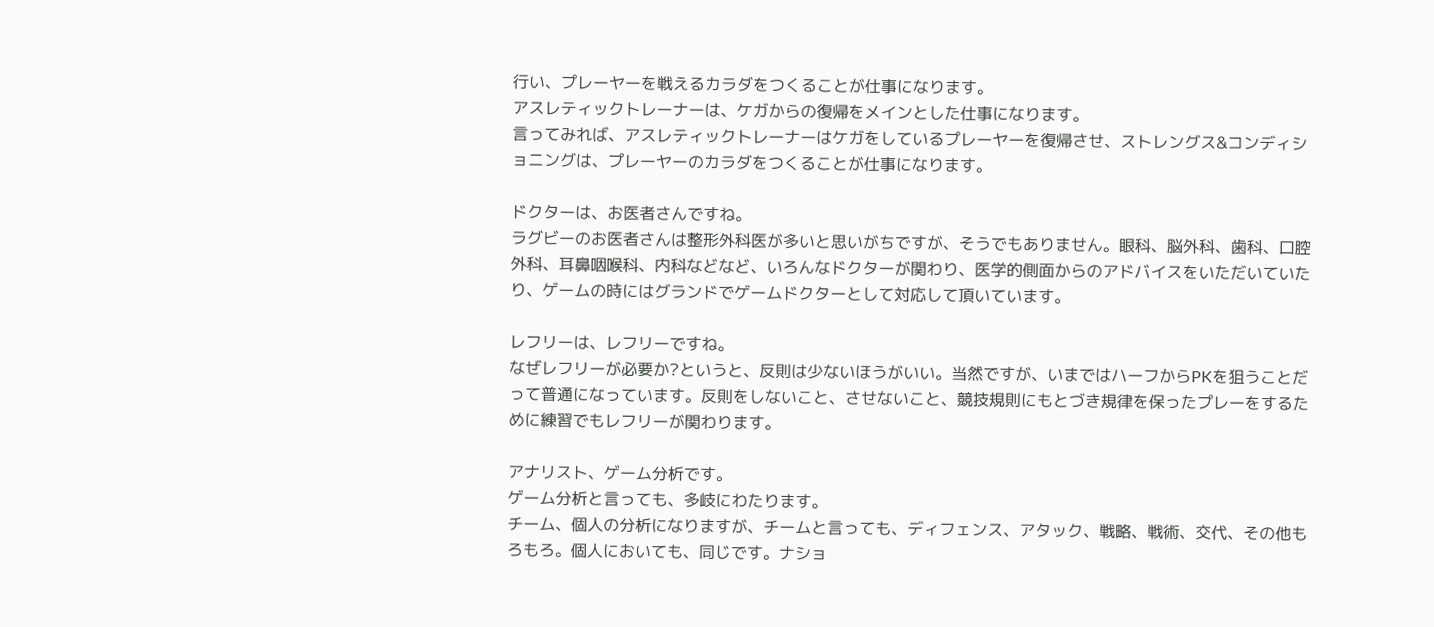行い、プレーヤーを戦えるカラダをつくることが仕事になります。
アスレティックトレーナーは、ケガからの復帰をメインとした仕事になります。
言ってみれば、アスレティックトレーナーはケガをしているプレーヤーを復帰させ、ストレングス&コンディショニングは、プレーヤーのカラダをつくることが仕事になります。

ドクターは、お医者さんですね。
ラグビーのお医者さんは整形外科医が多いと思いがちですが、そうでもありません。眼科、脳外科、歯科、口腔外科、耳鼻咽喉科、内科などなど、いろんなドクターが関わり、医学的側面からのアドバイスをいただいていたり、ゲームの時にはグランドでゲームドクターとして対応して頂いています。

レフリーは、レフリーですね。
なぜレフリーが必要か?というと、反則は少ないほうがいい。当然ですが、いまではハーフからPKを狙うことだって普通になっています。反則をしないこと、させないこと、競技規則にもとづき規律を保ったプレーをするために練習でもレフリーが関わります。

アナリスト、ゲーム分析です。
ゲーム分析と言っても、多岐にわたります。
チーム、個人の分析になりますが、チームと言っても、ディフェンス、アタック、戦略、戦術、交代、その他もろもろ。個人においても、同じです。ナショ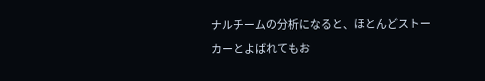ナルチームの分析になると、ほとんどストーカーとよばれてもお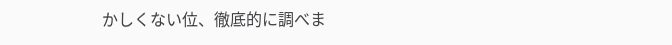かしくない位、徹底的に調べま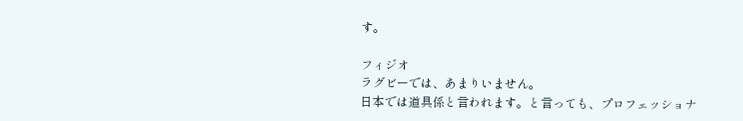す。

フィジオ
ラグビーでは、あまりいません。
日本では道具係と言われます。と言っても、プロフェッショナ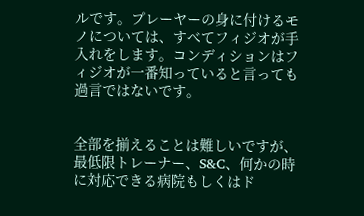ルです。プレーヤーの身に付けるモノについては、すべてフィジオが手入れをします。コンディションはフィジオが一番知っていると言っても過言ではないです。


全部を揃えることは難しいですが、最低限トレーナー、S&C、何かの時に対応できる病院もしくはド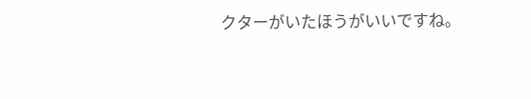クターがいたほうがいいですね。